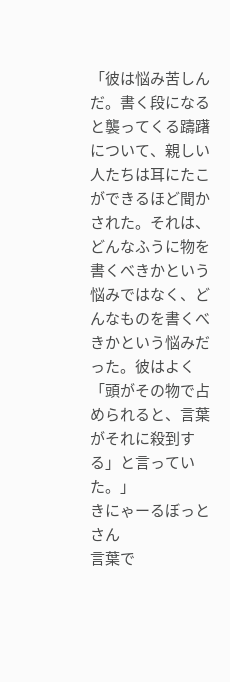「彼は悩み苦しんだ。書く段になると襲ってくる躊躇について、親しい人たちは耳にたこができるほど聞かされた。それは、どんなふうに物を書くべきかという悩みではなく、どんなものを書くべきかという悩みだった。彼はよく「頭がその物で占められると、言葉がそれに殺到する」と言っていた。」
きにゃーるぼっとさん
言葉で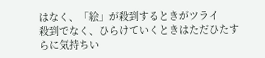はなく、「絵」が殺到するときがツライ
殺到でなく、ひらけていくときはただひたすらに気持ちい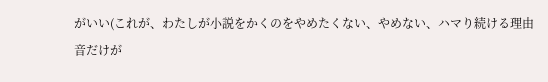がいい(これが、わたしが小説をかくのをやめたくない、やめない、ハマり続ける理由
音だけが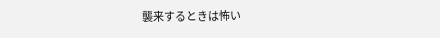襲来するときは怖い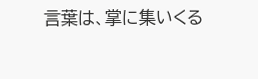言葉は、掌に集いくる